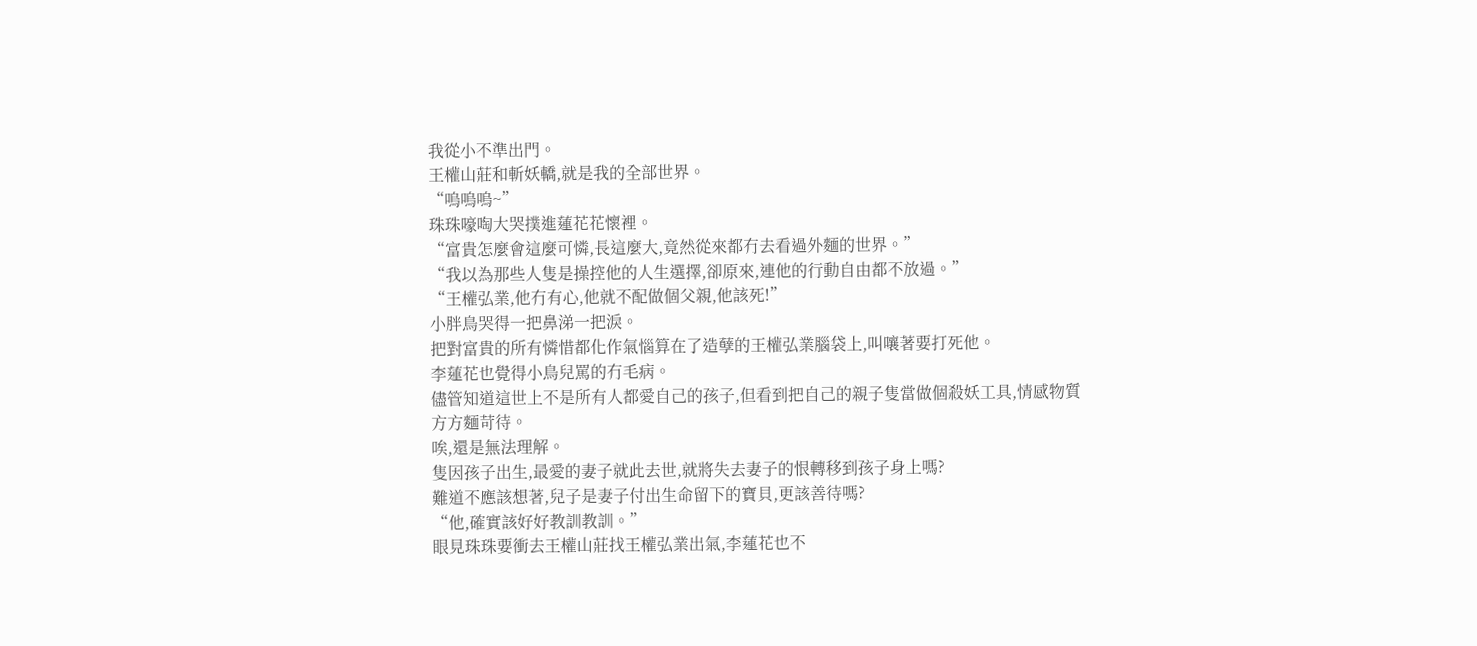我從小不準出門。
王權山莊和斬妖轎,就是我的全部世界。
“嗚嗚嗚~”
珠珠嚎啕大哭撲進蓮花花懷裡。
“富貴怎麼會這麼可憐,長這麼大,竟然從來都冇去看過外麵的世界。”
“我以為那些人隻是操控他的人生選擇,卻原來,連他的行動自由都不放過。”
“王權弘業,他冇有心,他就不配做個父親,他該死!”
小胖鳥哭得一把鼻涕一把淚。
把對富貴的所有憐惜都化作氣惱算在了造孽的王權弘業腦袋上,叫嚷著要打死他。
李蓮花也覺得小鳥兒罵的冇毛病。
儘管知道這世上不是所有人都愛自己的孩子,但看到把自己的親子隻當做個殺妖工具,情感物質方方麵苛待。
唉,還是無法理解。
隻因孩子出生,最愛的妻子就此去世,就將失去妻子的恨轉移到孩子身上嗎?
難道不應該想著,兒子是妻子付出生命留下的寶貝,更該善待嗎?
“他,確實該好好教訓教訓。”
眼見珠珠要衝去王權山莊找王權弘業出氣,李蓮花也不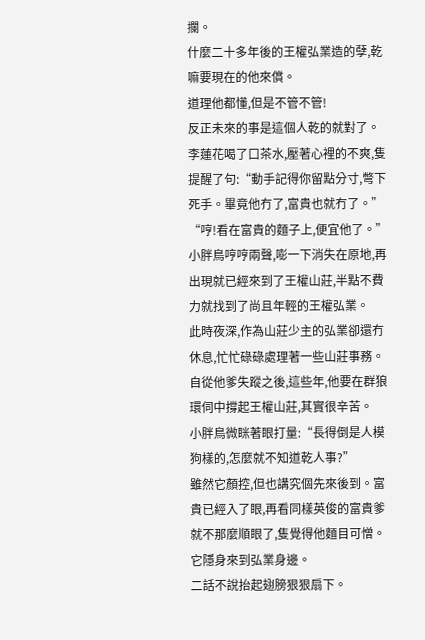攔。
什麼二十多年後的王權弘業造的孽,乾嘛要現在的他來償。
道理他都懂,但是不管不管!
反正未來的事是這個人乾的就對了。
李蓮花喝了口茶水,壓著心裡的不爽,隻提醒了句:“動手記得你留點分寸,彆下死手。畢竟他冇了,富貴也就冇了。”
“哼!看在富貴的麵子上,便宜他了。”
小胖鳥哼哼兩聲,嘭一下消失在原地,再出現就已經來到了王權山莊,半點不費力就找到了尚且年輕的王權弘業。
此時夜深,作為山莊少主的弘業卻還冇休息,忙忙碌碌處理著一些山莊事務。
自從他爹失蹤之後,這些年,他要在群狼環伺中撐起王權山莊,其實很辛苦。
小胖鳥微眯著眼打量:“長得倒是人模狗樣的,怎麼就不知道乾人事?”
雖然它顏控,但也講究個先來後到。富貴已經入了眼,再看同樣英俊的富貴爹就不那麼順眼了,隻覺得他麵目可憎。
它隱身來到弘業身邊。
二話不說抬起翅膀狠狠扇下。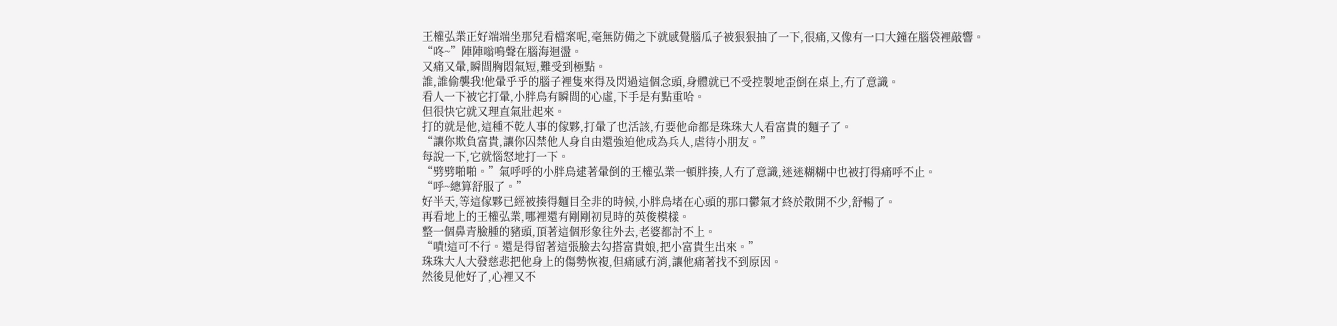王權弘業正好端端坐那兒看檔案呢,毫無防備之下就感覺腦瓜子被狠狠抽了一下,很痛,又像有一口大鐘在腦袋裡敲響。
“咚~”陣陣嗡鳴聲在腦海迴盪。
又痛又暈,瞬間胸悶氣短,難受到極點。
誰,誰偷襲我!他暈乎乎的腦子裡隻來得及閃過這個念頭,身體就已不受控製地歪倒在桌上,冇了意識。
看人一下被它打暈,小胖鳥有瞬間的心虛,下手是有點重哈。
但很快它就又理直氣壯起來。
打的就是他,這種不乾人事的傢夥,打暈了也活該,冇要他命都是珠珠大人看富貴的麵子了。
“讓你欺負富貴,讓你囚禁他人身自由還強迫他成為兵人,虐待小朋友。”
每說一下,它就惱怒地打一下。
“劈劈啪啪。”氣呼呼的小胖鳥逮著暈倒的王權弘業一頓胖揍,人冇了意識,迷迷糊糊中也被打得痛呼不止。
“呼~總算舒服了。”
好半天,等這傢夥已經被揍得麵目全非的時候,小胖鳥堵在心頭的那口鬱氣才終於散開不少,舒暢了。
再看地上的王權弘業,哪裡還有剛剛初見時的英俊模樣。
整一個鼻青臉腫的豬頭,頂著這個形象往外去,老婆都討不上。
“嘖!這可不行。還是得留著這張臉去勾搭富貴娘,把小富貴生出來。”
珠珠大人大發慈悲把他身上的傷勢恢複,但痛感冇消,讓他痛著找不到原因。
然後見他好了,心裡又不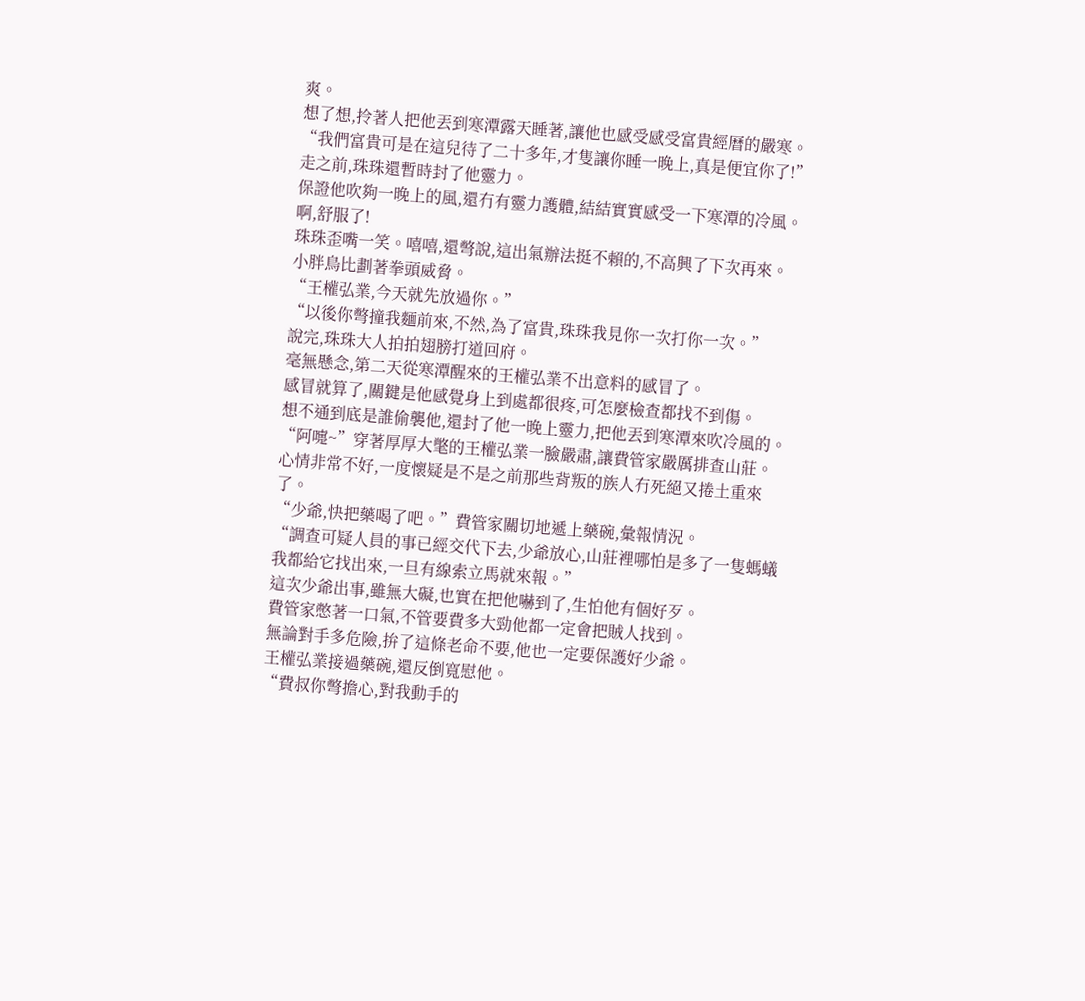爽。
想了想,拎著人把他丟到寒潭露天睡著,讓他也感受感受富貴經曆的嚴寒。
“我們富貴可是在這兒待了二十多年,才隻讓你睡一晚上,真是便宜你了!”
走之前,珠珠還暫時封了他靈力。
保證他吹夠一晚上的風,還冇有靈力護體,結結實實感受一下寒潭的冷風。
啊,舒服了!
珠珠歪嘴一笑。嘻嘻,還彆說,這出氣辦法挺不賴的,不高興了下次再來。
小胖鳥比劃著拳頭威脅。
“王權弘業,今天就先放過你。”
“以後你彆撞我麵前來,不然,為了富貴,珠珠我見你一次打你一次。”
說完,珠珠大人拍拍翅膀打道回府。
毫無懸念,第二天從寒潭醒來的王權弘業不出意料的感冒了。
感冒就算了,關鍵是他感覺身上到處都很疼,可怎麼檢查都找不到傷。
想不通到底是誰偷襲他,還封了他一晚上靈力,把他丟到寒潭來吹冷風的。
“阿嚏~”穿著厚厚大氅的王權弘業一臉嚴肅,讓費管家嚴厲排查山莊。
心情非常不好,一度懷疑是不是之前那些背叛的族人冇死絕又捲土重來了。
“少爺,快把藥喝了吧。”費管家關切地遞上藥碗,彙報情況。
“調查可疑人員的事已經交代下去,少爺放心,山莊裡哪怕是多了一隻螞蟻我都給它找出來,一旦有線索立馬就來報。”
這次少爺出事,雖無大礙,也實在把他嚇到了,生怕他有個好歹。
費管家憋著一口氣,不管要費多大勁他都一定會把賊人找到。
無論對手多危險,拚了這條老命不要,他也一定要保護好少爺。
王權弘業接過藥碗,還反倒寬慰他。
“費叔你彆擔心,對我動手的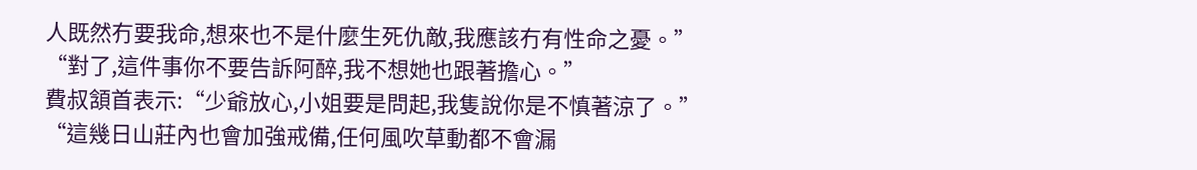人既然冇要我命,想來也不是什麼生死仇敵,我應該冇有性命之憂。”
“對了,這件事你不要告訴阿醉,我不想她也跟著擔心。”
費叔頷首表示:“少爺放心,小姐要是問起,我隻說你是不慎著涼了。”
“這幾日山莊內也會加強戒備,任何風吹草動都不會漏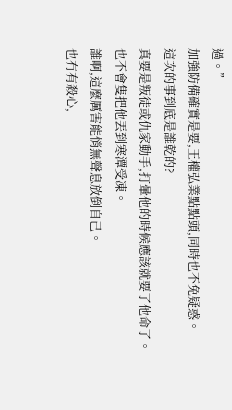過。”
加強防備確實是要,王權弘業點點頭,同時也不免疑惑。
這次的事到底是誰乾的?
真要是叛徒或仇家動手,打暈他的時候應該就要了他命了。
也不會隻把他丟到寒潭受凍。
誰啊,這麼厲害能悄無聲息放倒自己。
也冇有殺心,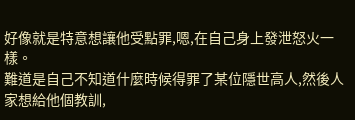好像就是特意想讓他受點罪,嗯,在自己身上發泄怒火一樣。
難道是自己不知道什麼時候得罪了某位隱世高人,然後人家想給他個教訓,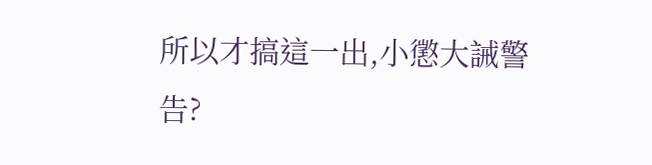所以才搞這一出,小懲大誡警告?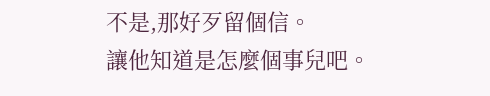不是,那好歹留個信。
讓他知道是怎麼個事兒吧。